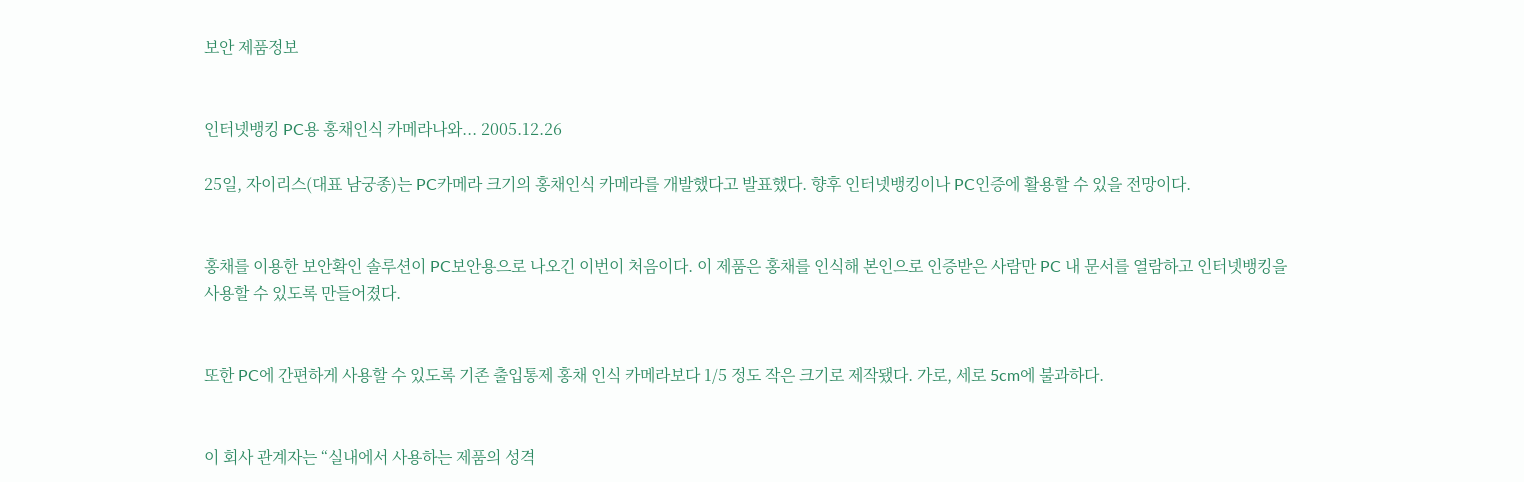보안 제품정보


인터넷뱅킹 PC용 홍채인식 카메라나와... 2005.12.26

25일, 자이리스(대표 남궁종)는 PC카메라 크기의 홍채인식 카메라를 개발했다고 발표했다. 향후 인터넷뱅킹이나 PC인증에 활용할 수 있을 전망이다.


홍채를 이용한 보안확인 솔루션이 PC보안용으로 나오긴 이번이 처음이다. 이 제품은 홍채를 인식해 본인으로 인증받은 사람만 PC 내 문서를 열람하고 인터넷뱅킹을 사용할 수 있도록 만들어졌다.


또한 PC에 간편하게 사용할 수 있도록 기존 출입통제 홍채 인식 카메라보다 1/5 정도 작은 크기로 제작됐다. 가로, 세로 5cm에 불과하다.


이 회사 관계자는 “실내에서 사용하는 제품의 성격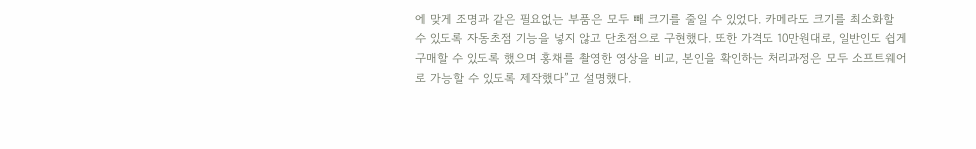에 맞게 조명과 같은 필요없는 부품은 모두 빼 크기를 줄일 수 있었다. 카메라도 크기를 최소화할 수 있도록 자동초점 기능을 넣지 않고 단초점으로 구현했다. 또한 가격도 10만원대로, 일반인도 쉽게 구매할 수 있도록 했으며 홍채를 촬영한 영상을 비교, 본인을 확인하는 처리과정은 모두 소프트웨어로 가능할 수 있도록 제작했다”고 설명했다.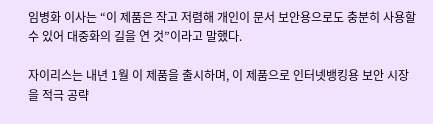임병화 이사는 “이 제품은 작고 저렴해 개인이 문서 보안용으로도 충분히 사용할 수 있어 대중화의 길을 연 것”이라고 말했다.

자이리스는 내년 1월 이 제품을 출시하며, 이 제품으로 인터넷뱅킹용 보안 시장을 적극 공략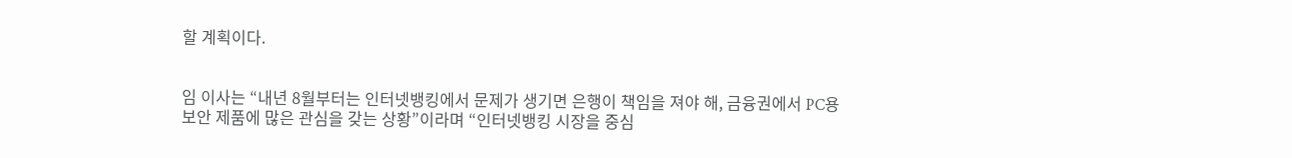할 계획이다.


임 이사는 “내년 8월부터는 인터넷뱅킹에서 문제가 생기면 은행이 책임을 져야 해, 금융권에서 PC용 보안 제품에 많은 관심을 갖는 상황”이라며 “인터넷뱅킹 시장을 중심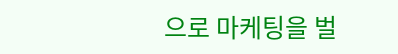으로 마케팅을 벌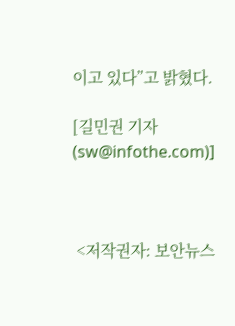이고 있다”고 밝혔다.

[길민권 기자(sw@infothe.com)]



 <저작권자: 보안뉴스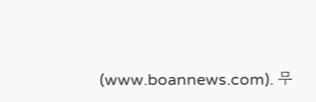(www.boannews.com). 무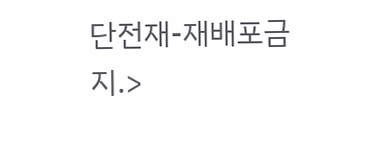단전재-재배포금지.>